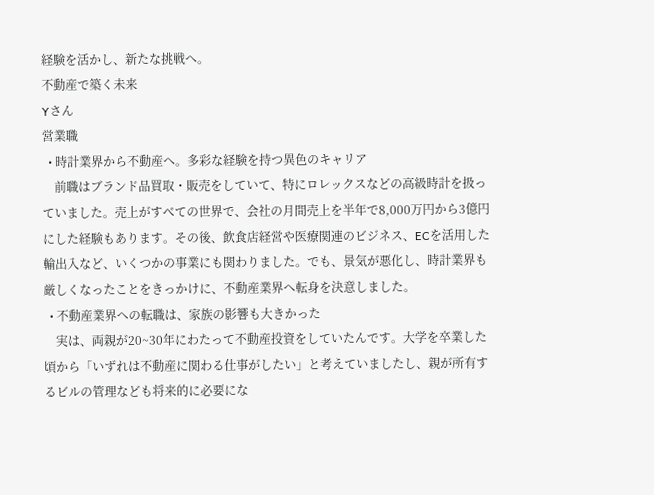経験を活かし、新たな挑戦へ。
不動産で築く未来
Yさん
営業職
  • 時計業界から不動産へ。多彩な経験を持つ異色のキャリア
    前職はブランド品買取・販売をしていて、特にロレックスなどの高級時計を扱っていました。売上がすべての世界で、会社の月間売上を半年で8,000万円から3億円にした経験もあります。その後、飲食店経営や医療関連のビジネス、ECを活用した輸出入など、いくつかの事業にも関わりました。でも、景気が悪化し、時計業界も厳しくなったことをきっかけに、不動産業界へ転身を決意しました。
  • 不動産業界への転職は、家族の影響も大きかった
    実は、両親が20~30年にわたって不動産投資をしていたんです。大学を卒業した頃から「いずれは不動産に関わる仕事がしたい」と考えていましたし、親が所有するビルの管理なども将来的に必要にな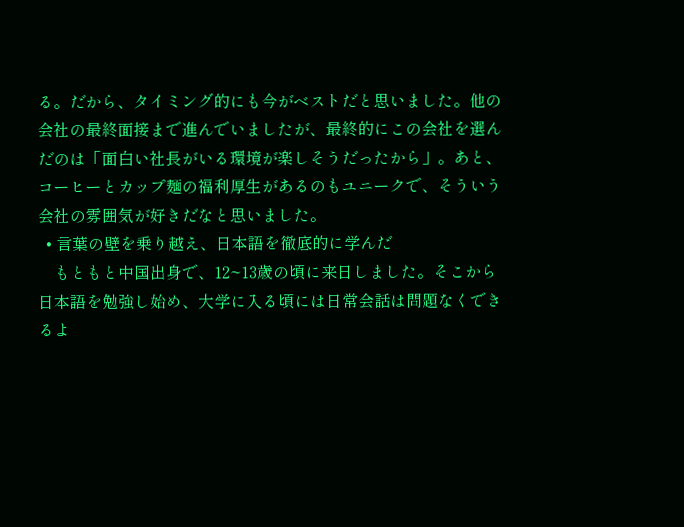る。だから、タイミング的にも今がベストだと思いました。他の会社の最終面接まで進んでいましたが、最終的にこの会社を選んだのは「面白い社長がいる環境が楽しそうだったから」。あと、コーヒーとカップ麺の福利厚生があるのもユニークで、そういう会社の雰囲気が好きだなと思いました。
  • 言葉の壁を乗り越え、日本語を徹底的に学んだ
    もともと中国出身で、12~13歳の頃に来日しました。そこから日本語を勉強し始め、大学に入る頃には日常会話は問題なくできるよ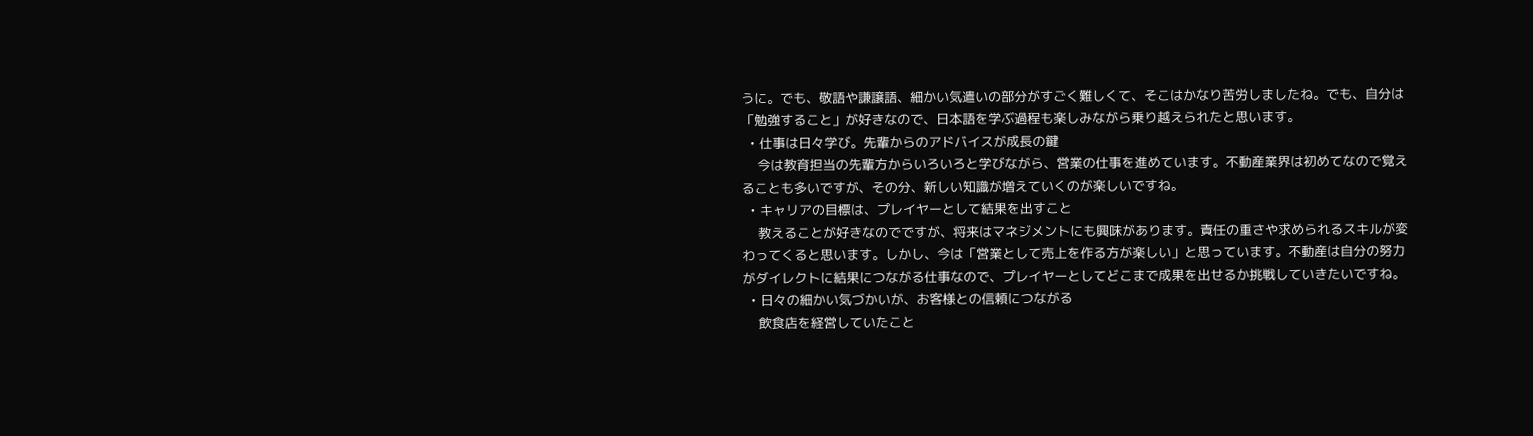うに。でも、敬語や謙譲語、細かい気遣いの部分がすごく難しくて、そこはかなり苦労しましたね。でも、自分は「勉強すること」が好きなので、日本語を学ぶ過程も楽しみながら乗り越えられたと思います。
  • 仕事は日々学び。先輩からのアドバイスが成長の鍵
    今は教育担当の先輩方からいろいろと学びながら、営業の仕事を進めています。不動産業界は初めてなので覚えることも多いですが、その分、新しい知識が増えていくのが楽しいですね。
  • キャリアの目標は、プレイヤーとして結果を出すこと
    教えることが好きなのでですが、将来はマネジメントにも興味があります。責任の重さや求められるスキルが変わってくると思います。しかし、今は「営業として売上を作る方が楽しい」と思っています。不動産は自分の努力がダイレクトに結果につながる仕事なので、プレイヤーとしてどこまで成果を出せるか挑戦していきたいですね。
  • 日々の細かい気づかいが、お客様との信頼につながる
    飲食店を経営していたこと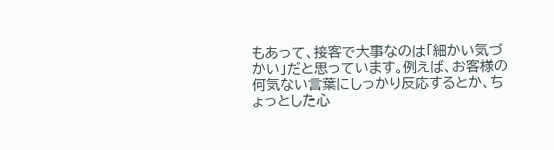もあって、接客で大事なのは「細かい気づかい」だと思っています。例えば、お客様の何気ない言葉にしっかり反応するとか、ちょっとした心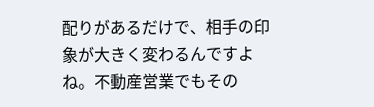配りがあるだけで、相手の印象が大きく変わるんですよね。不動産営業でもその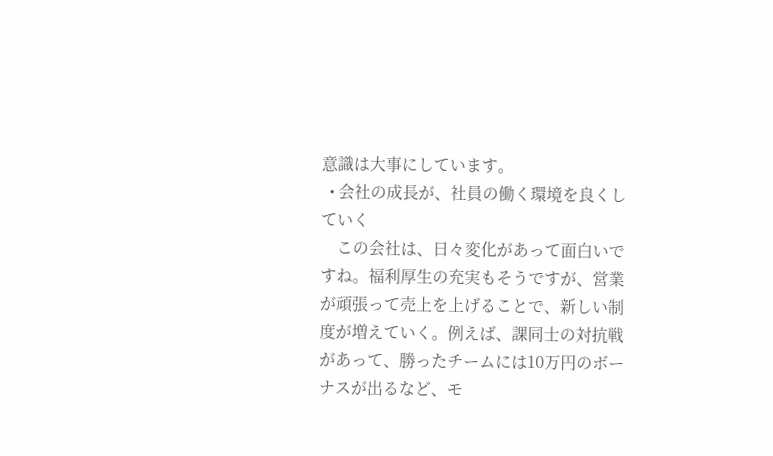意識は大事にしています。
  • 会社の成長が、社員の働く環境を良くしていく
    この会社は、日々変化があって面白いですね。福利厚生の充実もそうですが、営業が頑張って売上を上げることで、新しい制度が増えていく。例えば、課同士の対抗戦があって、勝ったチームには10万円のボーナスが出るなど、モ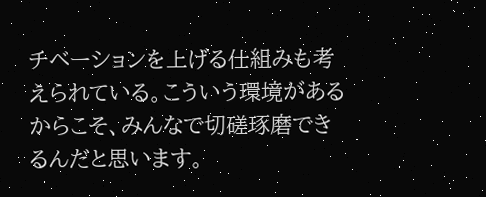チベーションを上げる仕組みも考えられている。こういう環境があるからこそ、みんなで切磋琢磨できるんだと思います。